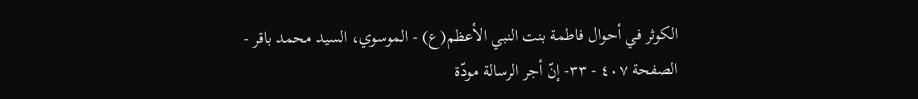الكوثر في أحوال فاطمة بنت النبي الأعظم(ع) - الموسوي، السيد محمد باقر - الصفحة ٤٠٧ - ٣٣- إنّ أجر الرسالة مودّة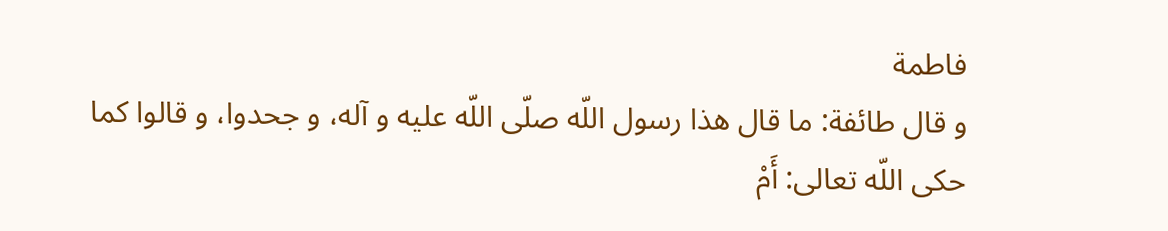فاطمة
و قال طائفة: ما قال هذا رسول اللّه صلّى اللّه عليه و آله، و جحدوا، و قالوا كما حكى اللّه تعالى: أَمْ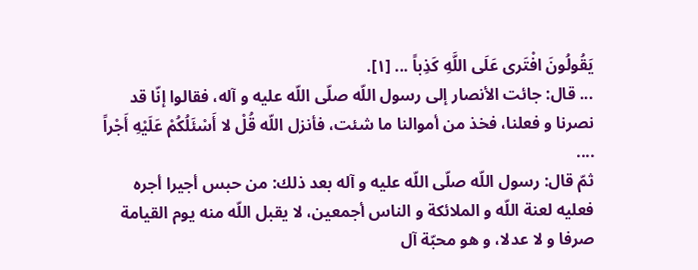يَقُولُونَ افْتَرى عَلَى اللَّهِ كَذِباً ... [١].
... قال: جائت الأنصار إلى رسول اللّه صلّى اللّه عليه و آله، فقالوا إنّا قد نصرنا و فعلنا، فخذ من أموالنا ما شئت، فأنزل اللّه قُلْ لا أَسْئَلُكُمْ عَلَيْهِ أَجْراً ....
ثمّ قال: رسول اللّه صلّى اللّه عليه و آله بعد ذلك: من حبس أجيرا أجره فعليه لعنة اللّه و الملائكة و الناس أجمعين، لا يقبل اللّه منه يوم القيامة صرفا و لا عدلا، و هو محبّة آل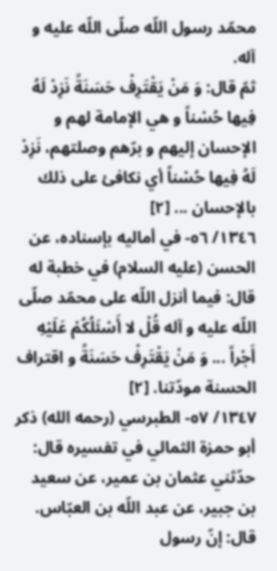محمّد رسول اللّه صلّى اللّه عليه و آله.
ثمّ قال: وَ مَنْ يَقْتَرِفْ حَسَنَةً نَزِدْ لَهُ فِيها حُسْناً و هي الإمامة لهم و الإحسان إليهم و برّهم وصلتهم، نَزِدْ لَهُ فِيها حُسْناً أي نكافئ على ذلك بالإحسان ... [٢]
١٣٤٦/ ٥٦- في أماليه بإسناده، عن الحسن (عليه السلام) في خطبة له قال: فيما أنزل اللّه على محمّد صلّى اللّه عليه و آله قُلْ لا أَسْئَلُكُمْ عَلَيْهِ أَجْراً ... وَ مَنْ يَقْتَرِفْ حَسَنَةً و اقتراف الحسنة مودّتنا. [٢]
١٣٤٧/ ٥٧- الطبرسي (رحمه الله) ذكر أبو حمزة الثمالي في تفسيره قال: حدّثني عثمان بن عمير، عن سعيد بن جبير، عن عبد اللّه بن العبّاس.
قال: إنّ رسول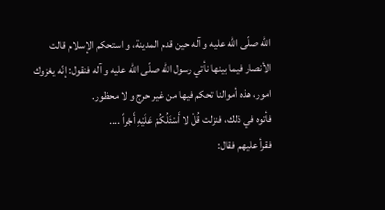اللّه صلّى اللّه عليه و آله حين قدم المدينة، و استحكم الإسلام قالت الأنصار فيما بينها نأتي رسول اللّه صلّى اللّه عليه و آله فنقول: إنّه يغزوك امور، هذه أموالنا تحكم فيها من غير حرج و لا محظور.
فأتوه في ذلك، فنزلت قُلْ لا أَسْئَلُكُمْ عَلَيْهِ أَجْراً ....
فقرأ عليهم فقال: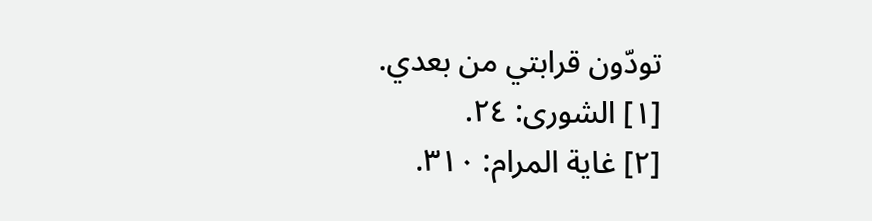تودّون قرابتي من بعدي.
[١] الشورى: ٢٤.
[٢] غاية المرام: ٣١٠.